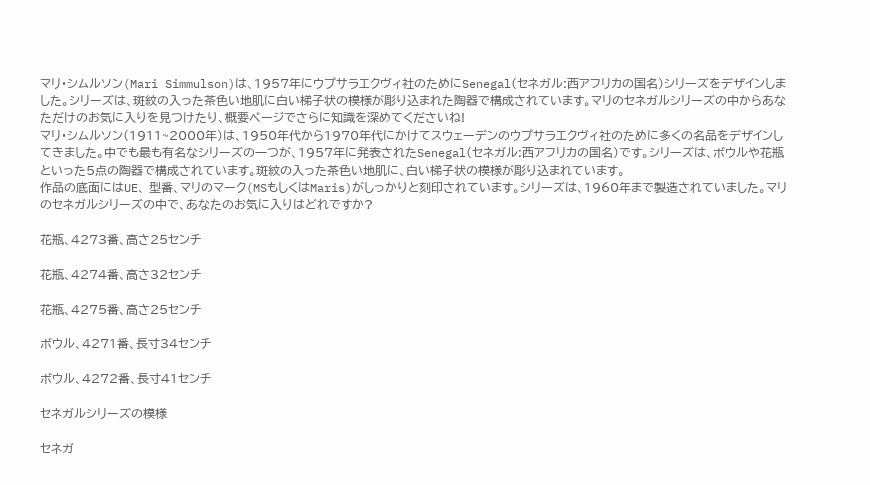マリ・シムルソン(Mari Simmulson)は、1957年にウプサラエクヴィ社のためにSenegal(セネガル:西アフリカの国名)シリーズをデザインしました。シリーズは、斑紋の入った茶色い地肌に白い梯子状の模様が彫り込まれた陶器で構成されています。マリのセネガルシリーズの中からあなただけのお気に入りを見つけたり、概要ページでさらに知識を深めてくださいね!
マリ・シムルソン(1911~2000年)は、1950年代から1970年代にかけてスウェーデンのウプサラエクヴィ社のために多くの名品をデザインしてきました。中でも最も有名なシリーズの一つが、1957年に発表されたSenegal(セネガル:西アフリカの国名)です。シリーズは、ボウルや花瓶といった5点の陶器で構成されています。斑紋の入った茶色い地肌に、白い梯子状の模様が彫り込まれています。
作品の底面にはUE、 型番、マリのマーク(MSもしくはMaris)がしっかりと刻印されています。シリーズは、1960年まで製造されていました。マリのセネガルシリーズの中で、あなたのお気に入りはどれですか?

花瓶、4273番、高さ25センチ

花瓶、4274番、高さ32センチ

花瓶、4275番、高さ25センチ

ボウル、4271番、長寸34センチ

ボウル、4272番、長寸41センチ

セネガルシリーズの模様

セネガ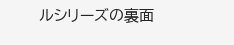ルシリーズの裏面